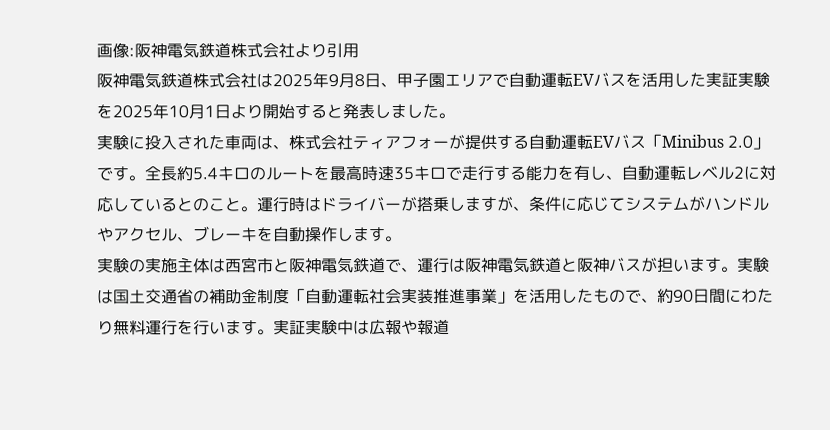画像:阪神電気鉄道株式会社より引用
阪神電気鉄道株式会社は2025年9月8日、甲子園エリアで自動運転EVバスを活用した実証実験を2025年10月1日より開始すると発表しました。
実験に投入された車両は、株式会社ティアフォーが提供する自動運転EVバス「Minibus 2.0」です。全長約5.4キロのルートを最高時速35キロで走行する能力を有し、自動運転レベル2に対応しているとのこと。運行時はドライバーが搭乗しますが、条件に応じてシステムがハンドルやアクセル、ブレーキを自動操作します。
実験の実施主体は西宮市と阪神電気鉄道で、運行は阪神電気鉄道と阪神バスが担います。実験は国土交通省の補助金制度「自動運転社会実装推進事業」を活用したもので、約90日間にわたり無料運行を行います。実証実験中は広報や報道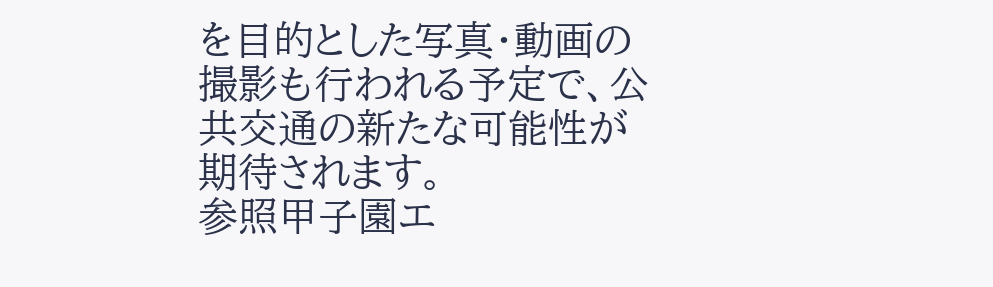を目的とした写真・動画の撮影も行われる予定で、公共交通の新たな可能性が期待されます。
参照甲子園エ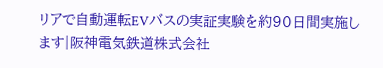リアで自動運転EVバスの実証実験を約90日間実施します|阪神電気鉄道株式会社